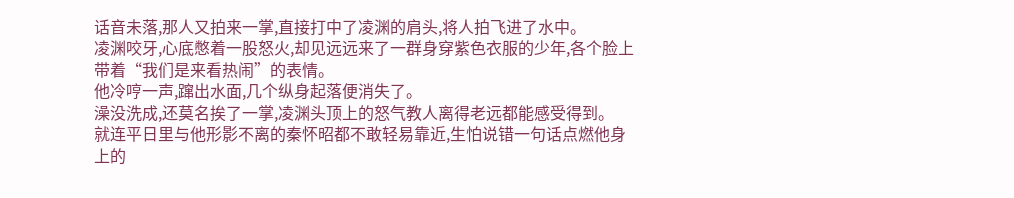话音未落,那人又拍来一掌,直接打中了凌渊的肩头,将人拍飞进了水中。
凌渊咬牙,心底憋着一股怒火,却见远远来了一群身穿紫色衣服的少年,各个脸上带着“我们是来看热闹”的表情。
他冷哼一声,蹿出水面,几个纵身起落便消失了。
澡没洗成,还莫名挨了一掌,凌渊头顶上的怒气教人离得老远都能感受得到。
就连平日里与他形影不离的秦怀昭都不敢轻易靠近,生怕说错一句话点燃他身上的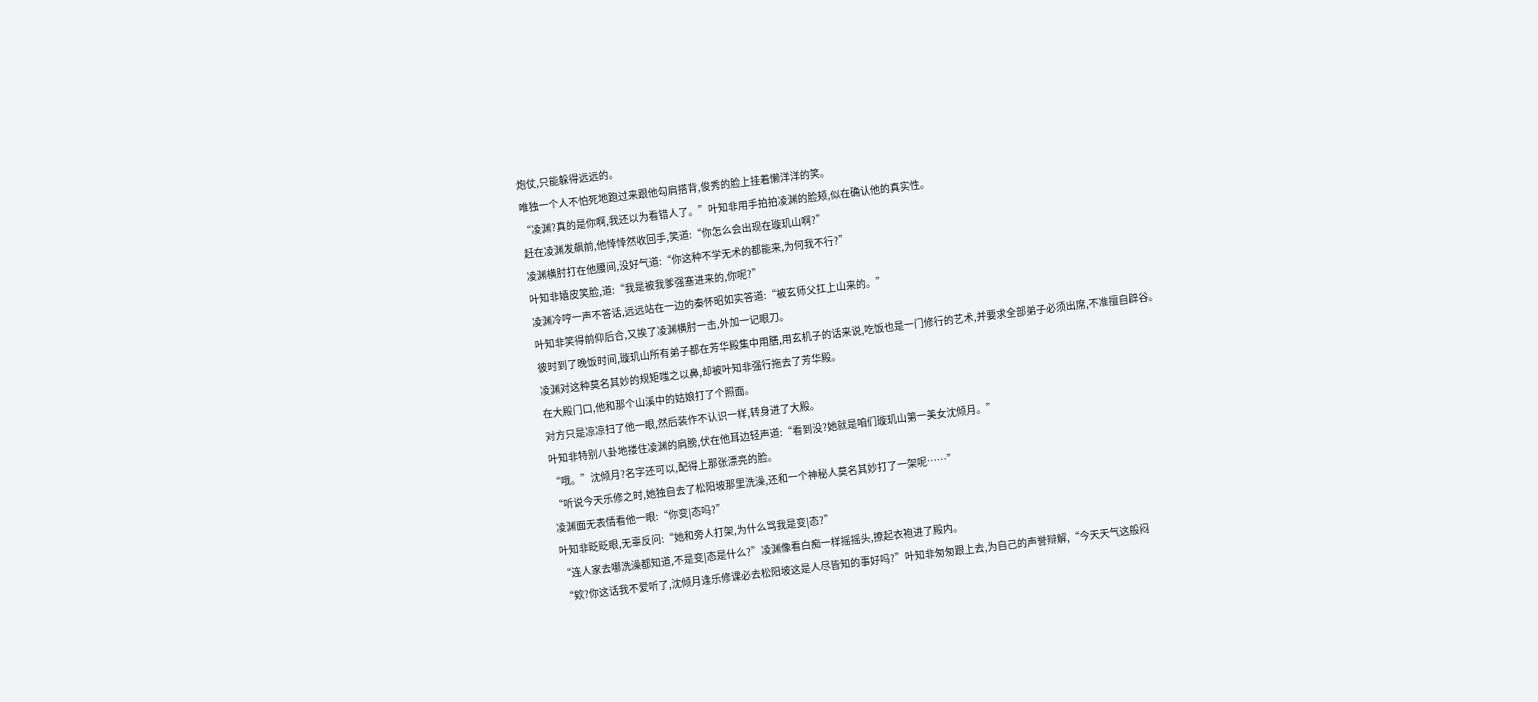炮仗,只能躲得远远的。
唯独一个人不怕死地跑过来跟他勾肩搭背,俊秀的脸上挂着懒洋洋的笑。
“凌渊?真的是你啊,我还以为看错人了。”叶知非用手拍拍凌渊的脸颊,似在确认他的真实性。
赶在凌渊发飙前,他悻悻然收回手,笑道:“你怎么会出现在璇玑山啊?”
凌渊横肘打在他腰间,没好气道:“你这种不学无术的都能来,为何我不行?”
叶知非嬉皮笑脸,道:“我是被我爹强塞进来的,你呢?”
凌渊冷哼一声不答话,远远站在一边的秦怀昭如实答道:“被玄师父扛上山来的。”
叶知非笑得前仰后合,又挨了凌渊横肘一击,外加一记眼刀。
彼时到了晚饭时间,璇玑山所有弟子都在芳华殿集中用膳,用玄机子的话来说,吃饭也是一门修行的艺术,并要求全部弟子必须出席,不准擅自辟谷。
凌渊对这种莫名其妙的规矩嗤之以鼻,却被叶知非强行拖去了芳华殿。
在大殿门口,他和那个山溪中的姑娘打了个照面。
对方只是凉凉扫了他一眼,然后装作不认识一样,转身进了大殿。
叶知非特别八卦地搂住凌渊的肩膀,伏在他耳边轻声道:“看到没?她就是咱们璇玑山第一美女沈倾月。”
“哦。”沈倾月?名字还可以,配得上那张漂亮的脸。
“听说今天乐修之时,她独自去了松阳坡那里洗澡,还和一个神秘人莫名其妙打了一架呢……”
凌渊面无表情看他一眼:“你变|态吗?”
叶知非眨眨眼,无辜反问:“她和旁人打架,为什么骂我是变|态?”
“连人家去哪洗澡都知道,不是变|态是什么?”凌渊像看白痴一样摇摇头,撩起衣袍进了殿内。
“欸?你这话我不爱听了,沈倾月逢乐修课必去松阳坡这是人尽皆知的事好吗?”叶知非匆匆跟上去,为自己的声誉辩解,“今天天气这般闷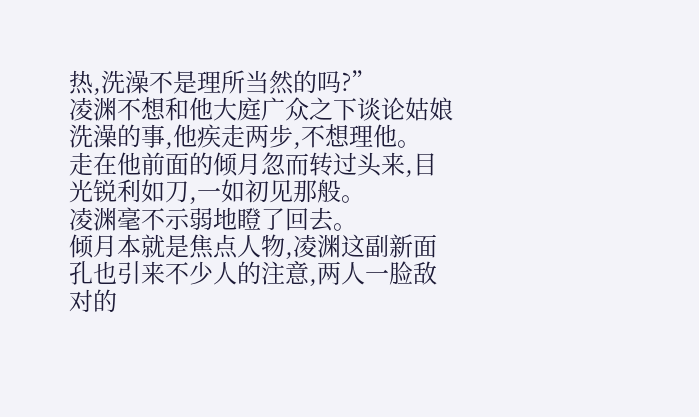热,洗澡不是理所当然的吗?”
凌渊不想和他大庭广众之下谈论姑娘洗澡的事,他疾走两步,不想理他。
走在他前面的倾月忽而转过头来,目光锐利如刀,一如初见那般。
凌渊毫不示弱地瞪了回去。
倾月本就是焦点人物,凌渊这副新面孔也引来不少人的注意,两人一脸敌对的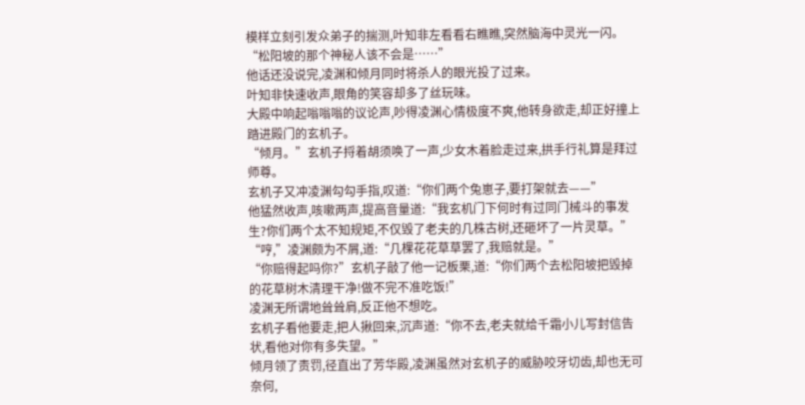模样立刻引发众弟子的揣测,叶知非左看看右瞧瞧,突然脑海中灵光一闪。
“松阳坡的那个神秘人该不会是……”
他话还没说完,凌渊和倾月同时将杀人的眼光投了过来。
叶知非快速收声,眼角的笑容却多了丝玩味。
大殿中响起嗡嗡嗡的议论声,吵得凌渊心情极度不爽,他转身欲走,却正好撞上踏进殿门的玄机子。
“倾月。”玄机子捋着胡须唤了一声,少女木着脸走过来,拱手行礼算是拜过师尊。
玄机子又冲凌渊勾勾手指,叹道:“你们两个兔崽子,要打架就去——”
他猛然收声,咳嗽两声,提高音量道:“我玄机门下何时有过同门械斗的事发生?你们两个太不知规矩,不仅毁了老夫的几株古树,还砸坏了一片灵草。”
“哼,”凌渊颇为不屑,道:“几棵花花草草罢了,我赔就是。”
“你赔得起吗你?”玄机子敲了他一记板栗,道:“你们两个去松阳坡把毁掉的花草树木清理干净!做不完不准吃饭!”
凌渊无所谓地耸耸肩,反正他不想吃。
玄机子看他要走,把人揪回来,沉声道:“你不去,老夫就给千霜小儿写封信告状,看他对你有多失望。”
倾月领了责罚,径直出了芳华殿,凌渊虽然对玄机子的威胁咬牙切齿,却也无可奈何,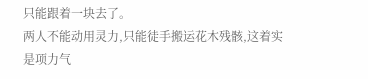只能跟着一块去了。
两人不能动用灵力,只能徒手搬运花木残骸,这着实是项力气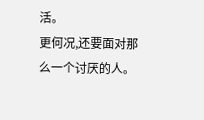活。
更何况,还要面对那么一个讨厌的人。